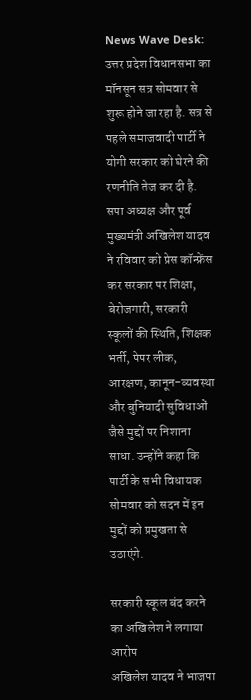News Wave Desk: उत्तर प्रदेश विधानसभा का मॉनसून सत्र सोमवार से शुरू होने जा रहा है. सत्र से पहले समाजवादी पार्टी ने योगी सरकार को घेरने की रणनीति तेज कर दी है. सपा अध्यक्ष और पूर्व मुख्यमंत्री अखिलेश यादव ने रविवार को प्रेस कॉन्फ्रेंस कर सरकार पर शिक्षा, बेरोजगारी, सरकारी स्कूलों की स्थिति, शिक्षक भर्ती, पेपर लीक, आरक्षण, कानून-व्यवस्था और बुनियादी सुविधाओं जैसे मुद्दों पर निशाना साधा. उन्होंने कहा कि पार्टी के सभी विधायक सोमवार को सदन में इन मुद्दों को प्रमुखता से उठाएंगे.

सरकारी स्कूल बंद करने का अखिलेश ने लगाया आरोप
अखिलेश यादव ने भाजपा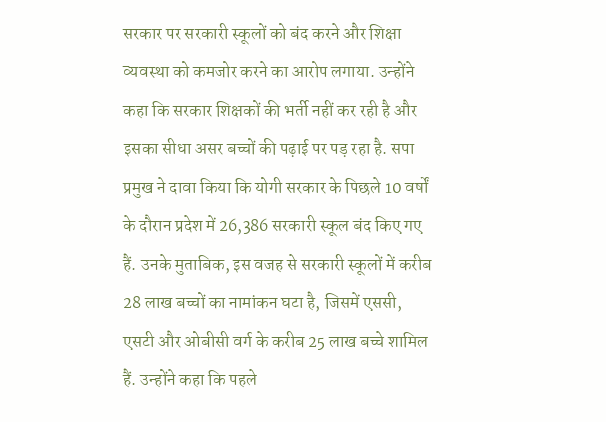सरकार पर सरकारी स्कूलों को बंद करने और शिक्षा व्यवस्था को कमजोर करने का आरोप लगाया. उन्होंने कहा कि सरकार शिक्षकों की भर्ती नहीं कर रही है और इसका सीधा असर बच्चों की पढ़ाई पर पड़ रहा है. सपा प्रमुख ने दावा किया कि योगी सरकार के पिछले 10 वर्षों के दौरान प्रदेश में 26,386 सरकारी स्कूल बंद किए गए हैं. उनके मुताबिक, इस वजह से सरकारी स्कूलों में करीब 28 लाख बच्चों का नामांकन घटा है, जिसमें एससी, एसटी और ओबीसी वर्ग के करीब 25 लाख बच्चे शामिल हैं. उन्होंने कहा कि पहले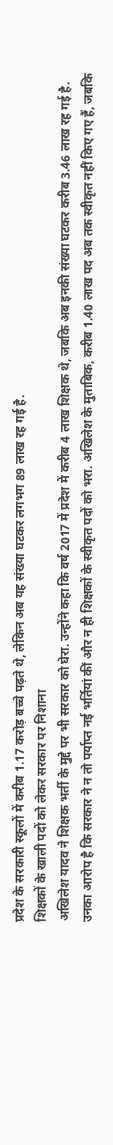प्रदेश के सरकारी स्कूलों में करीब 1.17 करोड़ बच्चे पढ़ते थे, लेकिन अब यह संख्या घटकर लगभग 89 लाख रह गई है.
शिक्षकों के खाली पदों को लेकर सरकार पर निशाना
अखिलेश यादव ने शिक्षक भर्ती के मुद्दे पर भी सरकार को घेरा. उन्होंने कहा कि वर्ष 2017 में प्रदेश में करीब 4 लाख शिक्षक थे, जबकि अब इनकी संख्या घटकर करीब 3.46 लाख रह गई है. उनका आरोप है कि सरकार ने न तो पर्याप्त नई भर्तियां कीं और न ही शिक्षकों के स्वीकृत पदों को भरा. अखिलेश के मुताबिक, करीब 1.40 लाख पद अब तक स्वीकृत नहीं किए गए हैं, जबकि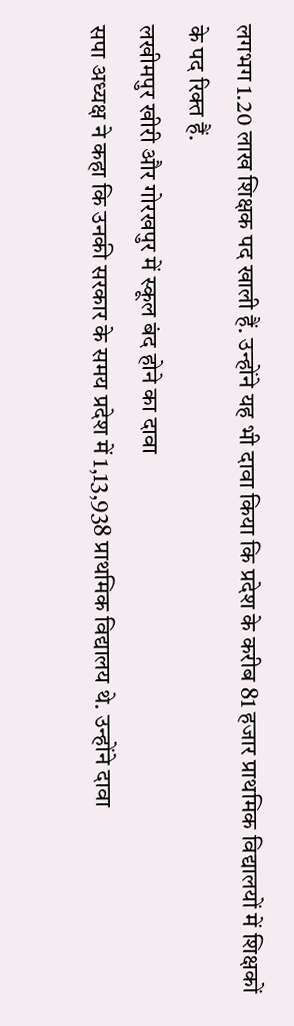लगभग 1.20 लाख शिक्षक पद खाली हैं. उन्होंने यह भी दावा किया कि प्रदेश के करीब 81 हजार प्राथमिक विद्यालयों में शिक्षकों के पद रिक्त हैं.
लखीमपुर खीरी और गोरखपुर में स्कूल बंद होने का दावा
सपा अध्यक्ष ने कहा कि उनकी सरकार के समय प्रदेश में 1,13,938 प्राथमिक विद्यालय थे. उन्होंने दावा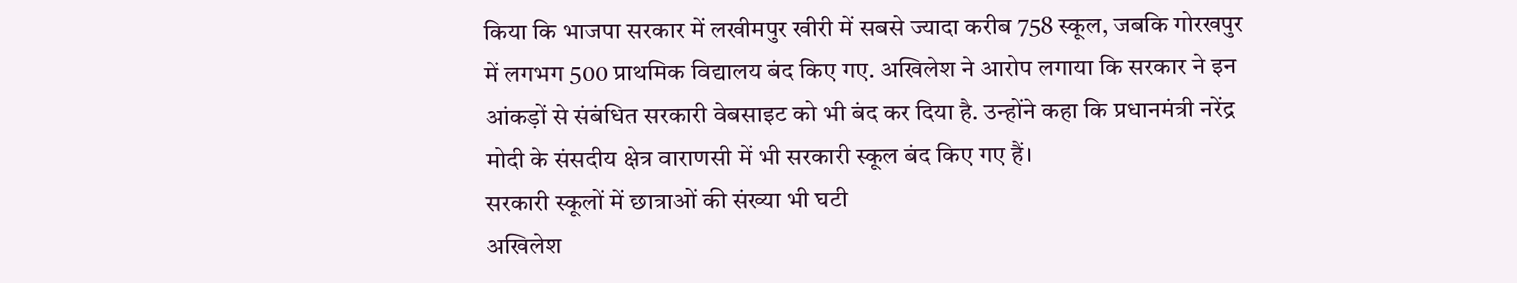किया कि भाजपा सरकार में लखीमपुर खीरी में सबसे ज्यादा करीब 758 स्कूल, जबकि गोरखपुर में लगभग 500 प्राथमिक विद्यालय बंद किए गए. अखिलेश ने आरोप लगाया कि सरकार ने इन आंकड़ों से संबंधित सरकारी वेबसाइट को भी बंद कर दिया है. उन्होंने कहा कि प्रधानमंत्री नरेंद्र मोदी के संसदीय क्षेत्र वाराणसी में भी सरकारी स्कूल बंद किए गए हैं।
सरकारी स्कूलों में छात्राओं की संख्या भी घटी
अखिलेश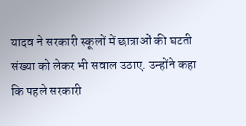यादव ने सरकारी स्कूलों में छात्राओं की घटती संख्या को लेकर भी सवाल उठाए. उन्होंने कहा कि पहले सरकारी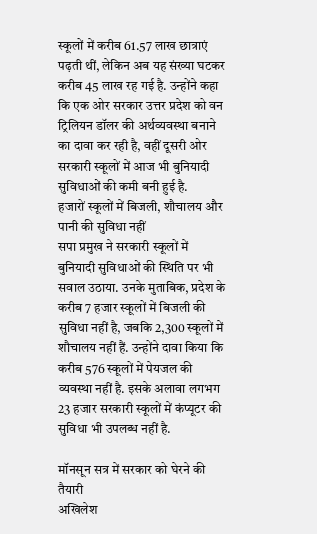स्कूलों में करीब 61.57 लाख छात्राएं पढ़ती थीं, लेकिन अब यह संख्या घटकर करीब 45 लाख रह गई है. उन्होंने कहा कि एक ओर सरकार उत्तर प्रदेश को वन ट्रिलियन डॉलर की अर्थव्यवस्था बनाने का दावा कर रही है, वहीं दूसरी ओर सरकारी स्कूलों में आज भी बुनियादी सुविधाओं की कमी बनी हुई है.
हजारों स्कूलों में बिजली, शौचालय और पानी की सुविधा नहीं
सपा प्रमुख ने सरकारी स्कूलों में बुनियादी सुविधाओं की स्थिति पर भी सवाल उठाया. उनके मुताबिक, प्रदेश के करीब 7 हजार स्कूलों में बिजली की सुविधा नहीं है, जबकि 2,300 स्कूलों में शौचालय नहीं हैं. उन्होंने दावा किया कि करीब 576 स्कूलों में पेयजल की व्यवस्था नहीं है. इसके अलावा लगभग 23 हजार सरकारी स्कूलों में कंप्यूटर की सुविधा भी उपलब्ध नहीं है.

मॉनसून सत्र में सरकार को घेरने की तैयारी
अखिलेश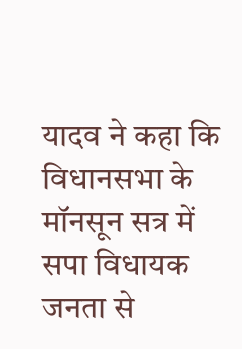यादव ने कहा कि विधानसभा के मॉनसून सत्र में सपा विधायक जनता से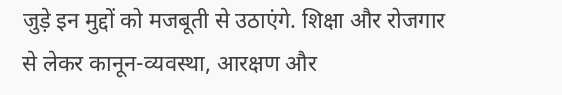जुड़े इन मुद्दों को मजबूती से उठाएंगे. शिक्षा और रोजगार से लेकर कानून-व्यवस्था, आरक्षण और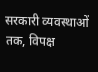सरकारी व्यवस्थाओं तक, विपक्ष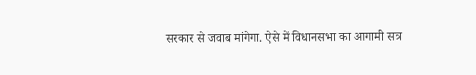सरकार से जवाब मांगेगा. ऐसे में विधानसभा का आगामी सत्र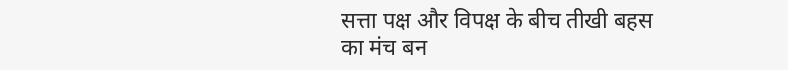सत्ता पक्ष और विपक्ष के बीच तीखी बहस का मंच बन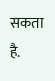सकता है.